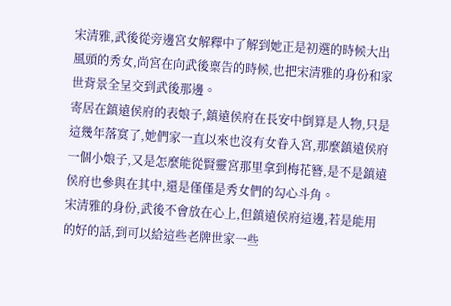宋清雅,武後從旁邊宮女解釋中了解到她正是初選的時候大出風頭的秀女,尚宮在向武後稟告的時候,也把宋清雅的身份和家世背景全呈交到武後那邊。
寄居在鎮遠侯府的表娘子,鎮遠侯府在長安中倒算是人物,只是這幾年落寞了,她們家一直以來也沒有女眷入宮,那麼鎮遠侯府一個小娘子,又是怎麼能從賢靈宮那里拿到梅花簪,是不是鎮遠侯府也參與在其中,還是僅僅是秀女們的勾心斗角。
宋清雅的身份,武後不會放在心上,但鎮遠侯府這邊,若是能用的好的話,到可以給這些老牌世家一些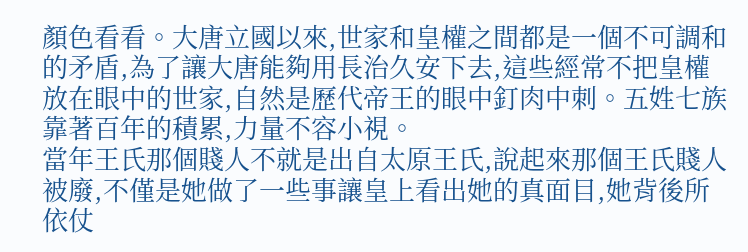顏色看看。大唐立國以來,世家和皇權之間都是一個不可調和的矛盾,為了讓大唐能夠用長治久安下去,這些經常不把皇權放在眼中的世家,自然是歷代帝王的眼中釘肉中刺。五姓七族靠著百年的積累,力量不容小視。
當年王氏那個賤人不就是出自太原王氏,說起來那個王氏賤人被廢,不僅是她做了一些事讓皇上看出她的真面目,她背後所依仗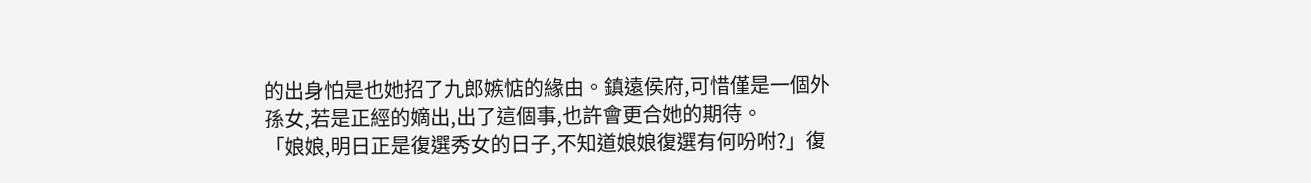的出身怕是也她招了九郎嫉惦的緣由。鎮遠侯府,可惜僅是一個外孫女,若是正經的嫡出,出了這個事,也許會更合她的期待。
「娘娘,明日正是復選秀女的日子,不知道娘娘復選有何吩咐?」復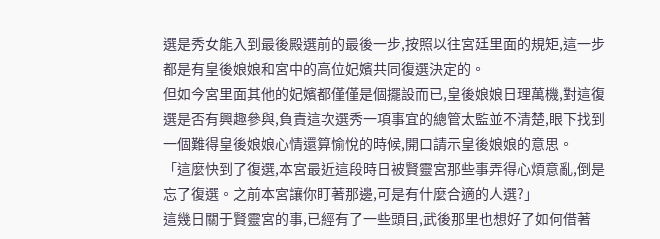選是秀女能入到最後殿選前的最後一步,按照以往宮廷里面的規矩,這一步都是有皇後娘娘和宮中的高位妃嬪共同復選決定的。
但如今宮里面其他的妃嬪都僅僅是個擺設而已,皇後娘娘日理萬機,對這復選是否有興趣參與,負責這次選秀一項事宜的總管太監並不清楚,眼下找到一個難得皇後娘娘心情還算愉悅的時候,開口請示皇後娘娘的意思。
「這麼快到了復選,本宮最近這段時日被賢靈宮那些事弄得心煩意亂,倒是忘了復選。之前本宮讓你盯著那邊,可是有什麼合適的人選?」
這幾日關于賢靈宮的事,已經有了一些頭目,武後那里也想好了如何借著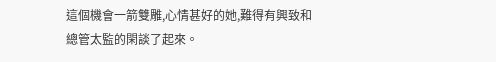這個機會一箭雙雕,心情甚好的她,難得有興致和總管太監的閑談了起來。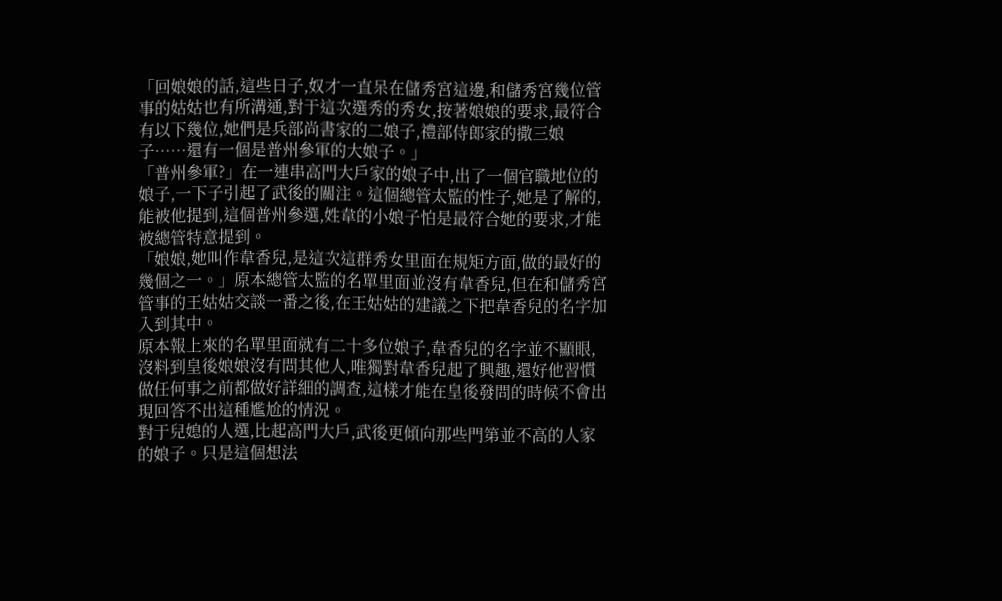「回娘娘的話,這些日子,奴才一直呆在儲秀宮這邊,和儲秀宮幾位管事的姑姑也有所溝通,對于這次選秀的秀女,按著娘娘的要求,最符合有以下幾位,她們是兵部尚書家的二娘子,禮部侍郎家的撒三娘子……還有一個是普州參軍的大娘子。」
「普州參軍?」在一連串高門大戶家的娘子中,出了一個官職地位的娘子,一下子引起了武後的關注。這個總管太監的性子,她是了解的,能被他提到,這個普州參選,姓韋的小娘子怕是最符合她的要求,才能被總管特意提到。
「娘娘,她叫作韋香兒,是這次這群秀女里面在規矩方面,做的最好的幾個之一。」原本總管太監的名單里面並沒有韋香兒,但在和儲秀宮管事的王姑姑交談一番之後,在王姑姑的建議之下把韋香兒的名字加入到其中。
原本報上來的名單里面就有二十多位娘子,韋香兒的名字並不顯眼,沒料到皇後娘娘沒有問其他人,唯獨對韋香兒起了興趣,還好他習慣做任何事之前都做好詳細的調查,這樣才能在皇後發問的時候不會出現回答不出這種尷尬的情況。
對于兒媳的人選,比起高門大戶,武後更傾向那些門第並不高的人家的娘子。只是這個想法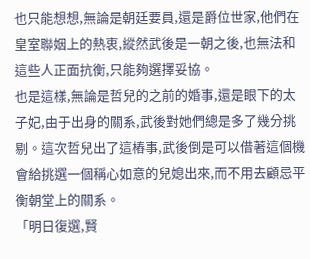也只能想想,無論是朝廷要員,還是爵位世家,他們在皇室聯姻上的熱衷,縱然武後是一朝之後,也無法和這些人正面抗衡,只能夠選擇妥協。
也是這樣,無論是哲兒的之前的婚事,還是眼下的太子妃,由于出身的關系,武後對她們總是多了幾分挑剔。這次哲兒出了這樁事,武後倒是可以借著這個機會給挑選一個稱心如意的兒媳出來,而不用去顧忌平衡朝堂上的關系。
「明日復選,賢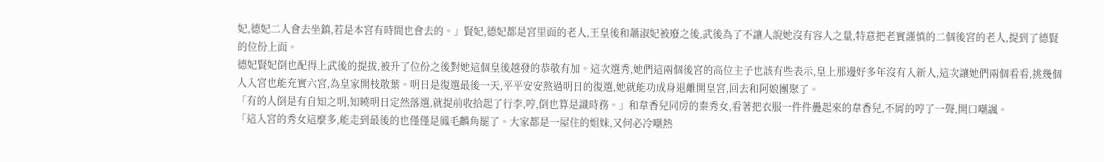妃,德妃二人會去坐鎮,若是本宮有時間也會去的。」賢妃,德妃都是宮里面的老人,王皇後和蕭淑妃被廢之後,武後為了不讓人說她沒有容人之量,特意把老實謹慎的二個後宮的老人,提到了德賢的位份上面。
德妃賢妃倒也配得上武後的提拔,被升了位份之後對她這個皇後越發的恭敬有加。這次選秀,她們這兩個後宮的高位主子也該有些表示,皇上那邊好多年沒有入新人,這次讓她們兩個看看,挑幾個人入宮也能充實六宮,為皇家開枝散葉。明日是復選最後一天,平平安安熬過明日的復選,她就能功成身退離開皇宮,回去和阿娘團聚了。
「有的人倒是有自知之明,知曉明日定然落選,就提前收拾起了行李,哼,倒也算是識時務。」和韋香兒同房的秦秀女,看著把衣服一件件疊起來的韋香兒,不屑的哼了一聲,開口嘲諷。
「這入宮的秀女這麼多,能走到最後的也僅僅是鳳毛麟角罷了。大家都是一屋住的姐妹,又何必冷嘲熱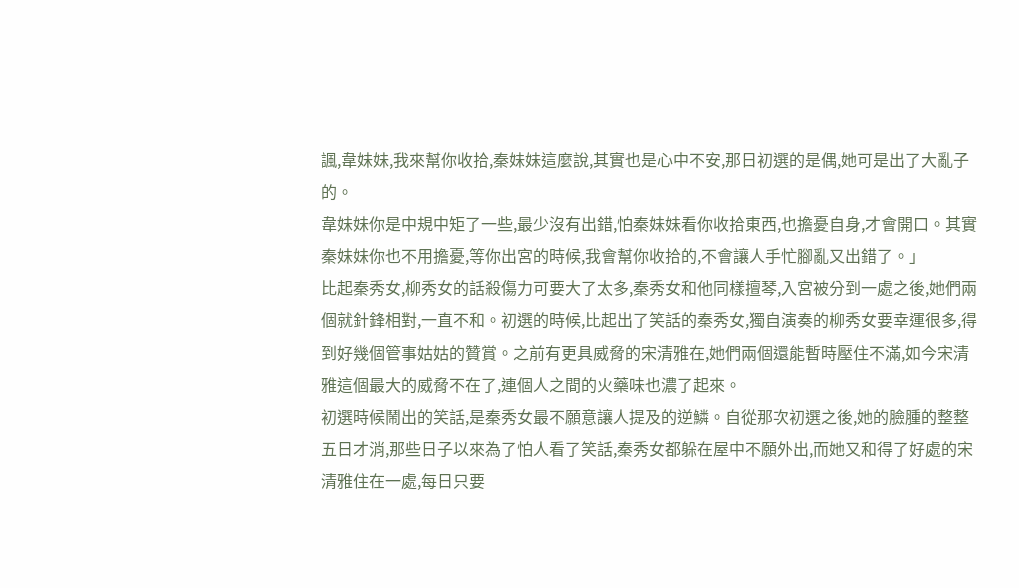諷,韋妹妹,我來幫你收拾,秦妹妹這麼說,其實也是心中不安,那日初選的是偶,她可是出了大亂子的。
韋妹妹你是中規中矩了一些,最少沒有出錯,怕秦妹妹看你收拾東西,也擔憂自身,才會開口。其實秦妹妹你也不用擔憂,等你出宮的時候,我會幫你收拾的,不會讓人手忙腳亂又出錯了。」
比起秦秀女,柳秀女的話殺傷力可要大了太多,秦秀女和他同樣擅琴,入宮被分到一處之後,她們兩個就針鋒相對,一直不和。初選的時候,比起出了笑話的秦秀女,獨自演奏的柳秀女要幸運很多,得到好幾個管事姑姑的贊賞。之前有更具威脅的宋清雅在,她們兩個還能暫時壓住不滿,如今宋清雅這個最大的威脅不在了,連個人之間的火藥味也濃了起來。
初選時候鬧出的笑話,是秦秀女最不願意讓人提及的逆鱗。自從那次初選之後,她的臉腫的整整五日才消,那些日子以來為了怕人看了笑話,秦秀女都躲在屋中不願外出,而她又和得了好處的宋清雅住在一處,每日只要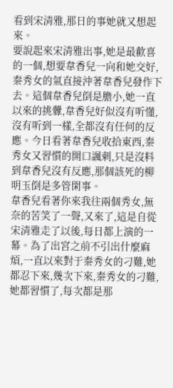看到宋清雅,那日的事她就又想起來。
要說起來宋清雅出事,她是最歡喜的一個,想要韋香兒一向和她交好,秦秀女的氣直接沖著韋香兒發作下去。這個韋香兒倒是膽小,她一直以來的挑釁,韋香兒好似沒有听懂,沒有听到一樣,全都沒有任何的反應。今日看著韋香兒收拾東西,秦秀女又習慣的開口諷刺,只是沒料到韋香兒沒有反應,那個該死的柳明玉倒是多管閑事。
韋香兒看著你來我往兩個秀女,無奈的苦笑了一聲,又來了,這是自從宋清雅走了以後,每日都上演的一幕。為了出宮之前不引出什麼麻煩,一直以來對于秦秀女的刁難,她都忍下來,幾次下來,秦秀女的刁難,她都習慣了,每次都是那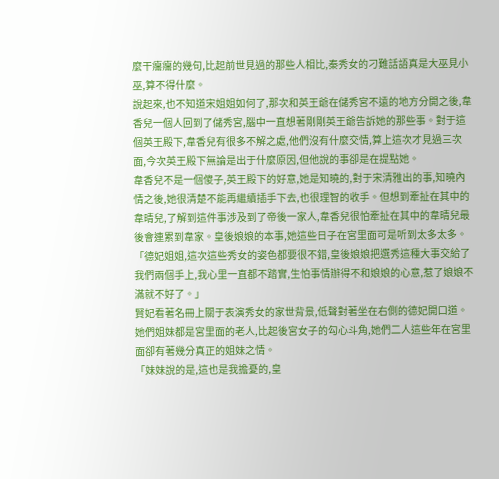麼干癟癟的幾句,比起前世見過的那些人相比,秦秀女的刁難話語真是大巫見小巫,算不得什麼。
說起來,也不知道宋姐姐如何了,那次和英王爺在儲秀宮不遠的地方分開之後,韋香兒一個人回到了儲秀宮,腦中一直想著剛剛英王爺告訴她的那些事。對于這個英王殿下,韋香兒有很多不解之處,他們沒有什麼交情,算上這次才見過三次面,今次英王殿下無論是出于什麼原因,但他說的事卻是在提點她。
韋香兒不是一個傻子,英王殿下的好意,她是知曉的,對于宋清雅出的事,知曉內情之後,她很清楚不能再繼續插手下去,也很理智的收手。但想到牽扯在其中的韋晴兒,了解到這件事涉及到了帝後一家人,韋香兒很怕牽扯在其中的韋晴兒最後會連累到韋家。皇後娘娘的本事,她這些日子在宮里面可是听到太多太多。
「德妃姐姐,這次這些秀女的姿色都要很不錯,皇後娘娘把選秀這種大事交給了我們兩個手上,我心里一直都不踏實,生怕事情辦得不和娘娘的心意,惹了娘娘不滿就不好了。」
賢妃看著名冊上關于表演秀女的家世背景,低聲對著坐在右側的德妃開口道。她們姐妹都是宮里面的老人,比起後宮女子的勾心斗角,她們二人這些年在宮里面卻有著幾分真正的姐妹之情。
「妹妹說的是,這也是我擔憂的,皇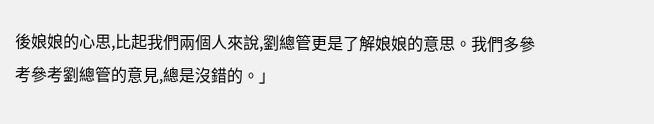後娘娘的心思,比起我們兩個人來說,劉總管更是了解娘娘的意思。我們多參考參考劉總管的意見,總是沒錯的。」